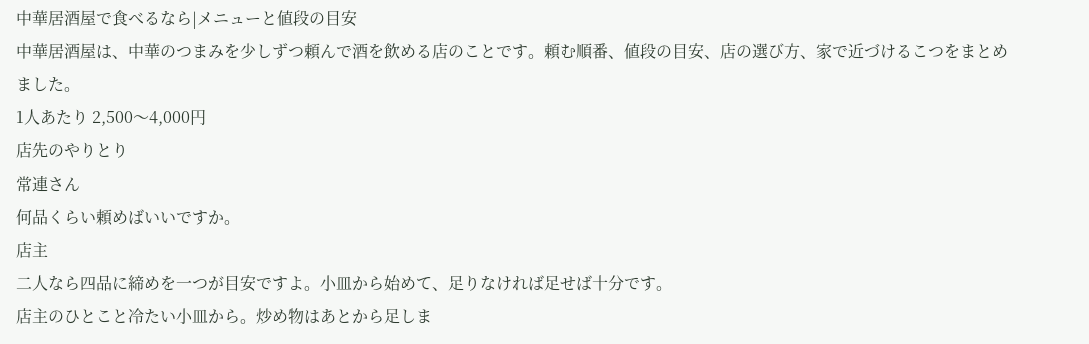中華居酒屋で食べるなら|メニューと値段の目安
中華居酒屋は、中華のつまみを少しずつ頼んで酒を飲める店のことです。頼む順番、値段の目安、店の選び方、家で近づけるこつをまとめました。
1人あたり 2,500〜4,000円
店先のやりとり
常連さん
何品くらい頼めばいいですか。
店主
二人なら四品に締めを一つが目安ですよ。小皿から始めて、足りなければ足せば十分です。
店主のひとこと冷たい小皿から。炒め物はあとから足しま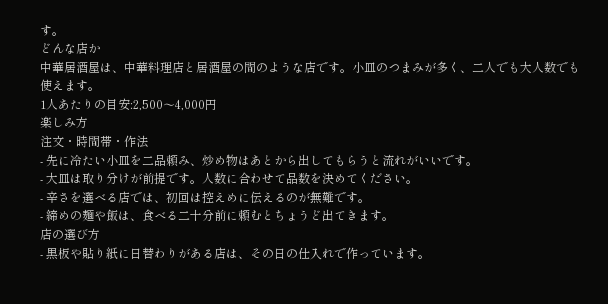す。
どんな店か
中華居酒屋は、中華料理店と居酒屋の間のような店です。小皿のつまみが多く、二人でも大人数でも使えます。
1人あたりの目安:2,500〜4,000円
楽しみ方
注文・時間帯・作法
- 先に冷たい小皿を二品頼み、炒め物はあとから出してもらうと流れがいいです。
- 大皿は取り分けが前提です。人数に合わせて品数を決めてください。
- 辛さを選べる店では、初回は控えめに伝えるのが無難です。
- 締めの麺や飯は、食べる二十分前に頼むとちょうど出てきます。
店の選び方
- 黒板や貼り紙に日替わりがある店は、その日の仕入れで作っています。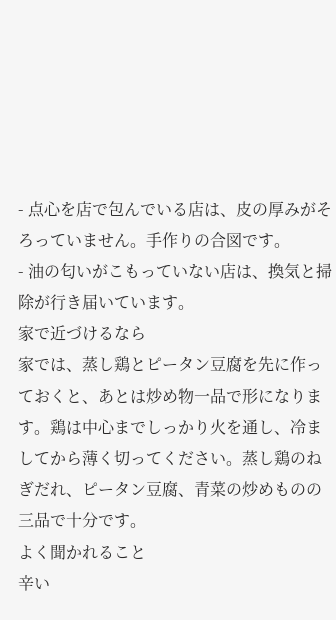- 点心を店で包んでいる店は、皮の厚みがそろっていません。手作りの合図です。
- 油の匂いがこもっていない店は、換気と掃除が行き届いています。
家で近づけるなら
家では、蒸し鶏とピータン豆腐を先に作っておくと、あとは炒め物一品で形になります。鶏は中心までしっかり火を通し、冷ましてから薄く切ってください。蒸し鶏のねぎだれ、ピータン豆腐、青菜の炒めものの三品で十分です。
よく聞かれること
辛い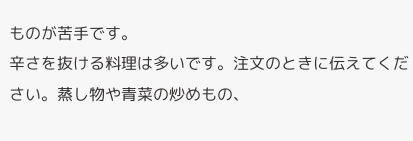ものが苦手です。
辛さを抜ける料理は多いです。注文のときに伝えてください。蒸し物や青菜の炒めもの、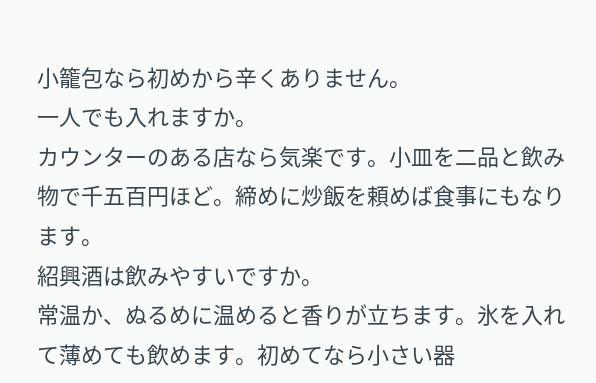小籠包なら初めから辛くありません。
一人でも入れますか。
カウンターのある店なら気楽です。小皿を二品と飲み物で千五百円ほど。締めに炒飯を頼めば食事にもなります。
紹興酒は飲みやすいですか。
常温か、ぬるめに温めると香りが立ちます。氷を入れて薄めても飲めます。初めてなら小さい器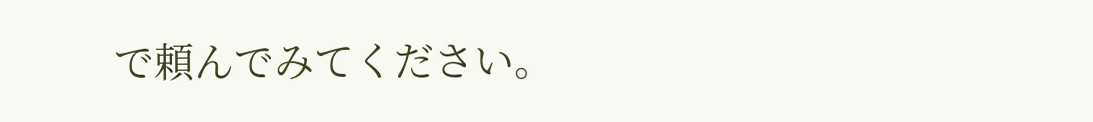で頼んでみてください。